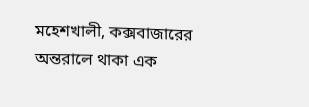মহেশখালী, কক্সবাজারের অন্তরালে থাকা এক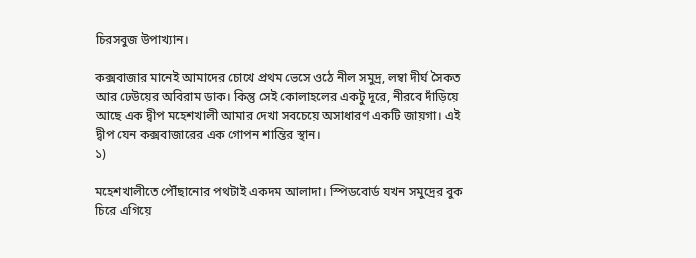চিরসবুজ উপাখ্যান।

কক্সবাজার মানেই আমাদের চোখে প্রথম ভেসে ওঠে নীল সমুদ্র, লম্বা দীর্ঘ সৈকত আর ঢেউয়ের অবিরাম ডাক। কিন্তু সেই কোলাহলের একটু দূরে, নীরবে দাঁড়িয়ে আছে এক দ্বীপ মহেশখালী আমার দেখা সবচেয়ে অসাধারণ একটি জায়গা। এই দ্বীপ যেন কক্সবাজারের এক গোপন শান্তির স্থান।
১)

মহেশখালীতে পৌঁছানোর পথটাই একদম আলাদা। স্পিডবোর্ড যখন সমুদ্রের বুক চিরে এগিয়ে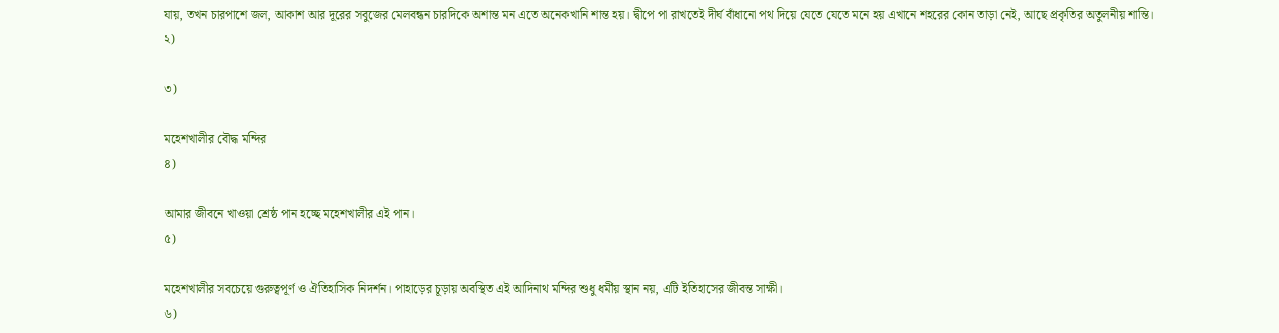যায়, তখন চারপাশে জল, আকাশ আর দূরের সবুজের মেলবন্ধন চারদিকে অশান্ত মন এতে অনেকখানি শান্ত হয়। দ্বীপে পা রাখতেই দীর্ঘ বাঁধানো পথ দিয়ে যেতে যেতে মনে হয় এখানে শহরের কোন তাড়া নেই, আছে প্রকৃতির অতুলনীয় শান্তি।
২)

৩)

মহেশখালীর বৌদ্ধ মন্দির
৪)

আমার জীবনে খাওয়া শ্রেষ্ঠ পান হচ্ছে মহেশখালীর এই পান।
৫)

মহেশখালীর সবচেয়ে গুরুত্বপূর্ণ ও ঐতিহাসিক নিদর্শন। পাহাড়ের চূড়ায় অবস্থিত এই আদিনাথ মন্দির শুধু ধর্মীয় স্থান নয়, এটি ইতিহাসের জীবন্ত সাক্ষী।
৬)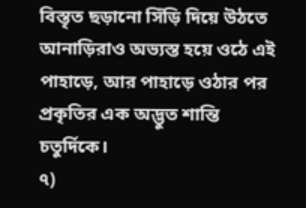বিস্তৃত ছড়ানো সিঁড়ি দিয়ে উঠতে আনাড়িরাও অভ্যস্ত হয়ে ওঠে এই পাহাড়ে, আর পাহাড়ে ওঠার পর প্রকৃতির এক অদ্ভুত শান্তি চতুর্দিকে।
৭)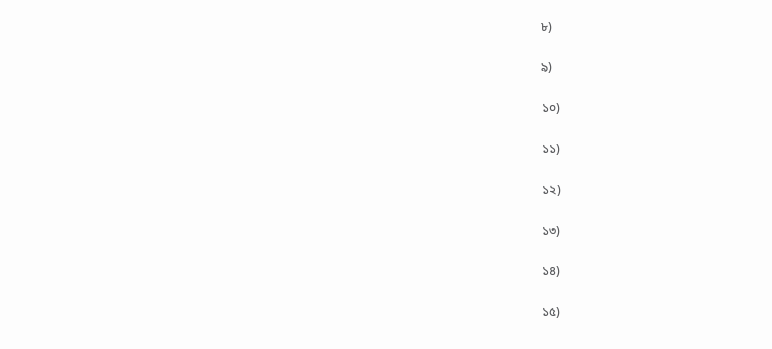৮)

৯)

১০)

১১)

১২)

১৩)

১৪)

১৫)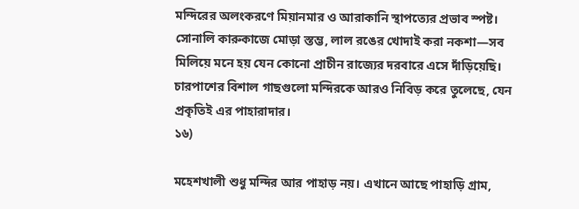মন্দিরের অলংকরণে মিয়ানমার ও আরাকানি স্থাপত্যের প্রভাব স্পষ্ট। সোনালি কারুকাজে মোড়া স্তম্ভ, লাল রঙের খোদাই করা নকশা—সব মিলিয়ে মনে হয় যেন কোনো প্রাচীন রাজ্যের দরবারে এসে দাঁড়িয়েছি। চারপাশের বিশাল গাছগুলো মন্দিরকে আরও নিবিড় করে তুলেছে, যেন প্রকৃতিই এর পাহারাদার।
১৬)

মহেশখালী শুধু মন্দির আর পাহাড় নয়। এখানে আছে পাহাড়ি গ্রাম,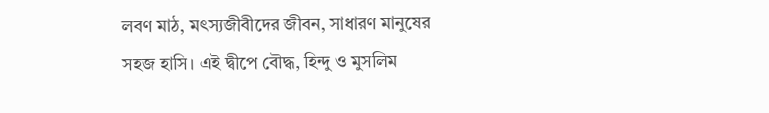লবণ মাঠ, মৎস্যজীবীদের জীবন, সাধারণ মানুষের সহজ হাসি। এই দ্বীপে বৌদ্ধ, হিন্দু ও মুসলিম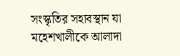সংস্কৃতির সহাবস্থান যা মহেশখালীকে আলাদা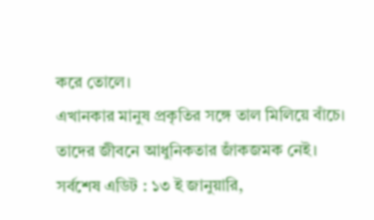করে তোলে।
এখানকার মানুষ প্রকৃতির সঙ্গে তাল মিলিয়ে বাঁচে। তাদের জীবনে আধুনিকতার জাঁকজমক নেই।
সর্বশেষ এডিট : ১৩ ই জানুয়ারি,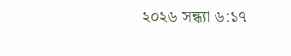২০২৬ সন্ধ্যা ৬:১৭